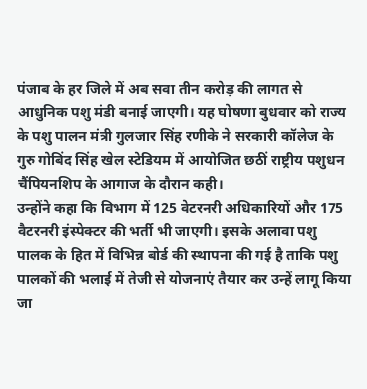पंजाब के हर जिले में अब सवा तीन करोड़ की लागत से आधुनिक पशु मंडी बनाई जाएगी। यह घोषणा बुधवार को राज्य के पशु पालन मंत्री गुलजार सिंह रणीके ने सरकारी कॉलेज के गुरु गोबिंद सिंह खेल स्टेडियम में आयोजित छठीं राष्ट्रीय पशुधन चैंपियनशिप के आगाज के दौरान कही।
उन्होंने कहा कि विभाग में 125 वेटरनरी अधिकारियों और 175 वैटरनरी इंस्पेक्टर की भर्ती भी जाएगी। इसके अलावा पशु पालक के हित में विभिन्न बोर्ड की स्थापना की गई है ताकि पशु पालकों की भलाई में तेजी से योजनाएं तैयार कर उन्हें लागू किया जा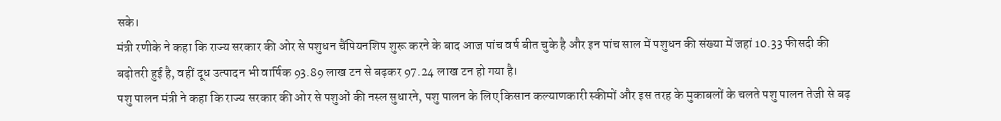सके।
मंत्री रणीके ने कहा कि राज्य सरकार की ओर से पशुधन चैंपियनशिप शुरू करने के बाद आज पांच वर्ष बीत चुके है और इन पांच साल में पशुधन की संख्या में जहां 10.33 फीसदी की बढ़ोतरी हुई है, वहीं दूध उत्पादन भी वार्षिक 93.89 लाख टन से बढ़कर 97.24 लाख टन हो गया है।
पशु पालन मंत्री ने कहा कि राज्य सरकार की ओर से पशुओं की नस्ल सुधारने, पशु पालन के लिए किसान कल्याणकारी स्कीमों और इस तरह के मुकाबलों के चलते पशु पालन तेजी से बढ़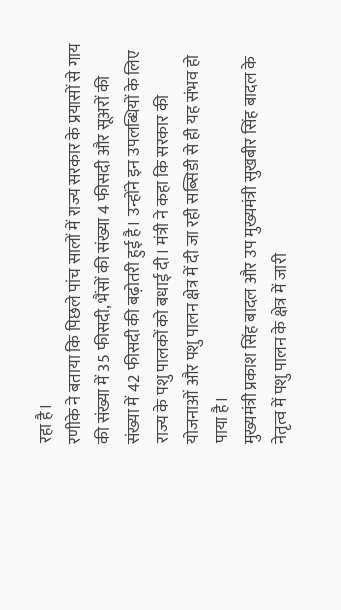रहा है।
रणीके ने बताया कि पिछले पांच सालों में राज्य सरकार के प्रयासों से गाय की संख्या में 35 फीसदी, भैंसों की संख्या 4 फीसदी और सूअरों की संख्या में 42 फीसदी की बढ़ोतरी हुई है। उन्होंने इन उपलब्धियों के लिए राज्य के पशु पालकों को बधाई दी। मंत्री ने कहा कि सरकार की योजनाओं और पशु पालन क्षेत्र में दी जा रही सब्सिडी से ही यह संभव हो पाया है।
मुख्यमंत्री प्रकाश सिंह बादल और उप मुख्यमंत्री सुखबीर सिंह बादल के नेतृत्व में पशु पालन के क्षेत्र में जारी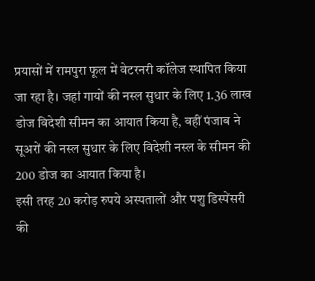प्रयासों में रामपुरा फूल में वेटरनरी कॉलेज स्थापित किया जा रहा है। जहां गायों की नस्ल सुधार के लिए 1.36 लाख डोज विदेशी सीमन का आयात किया है, वहीं पंजाब ने सूअरों की नस्ल सुधार के लिए विदेशी नस्ल के सीमन की 200 डोज का आयात किया है।
इसी तरह 20 करोड़ रुपये अस्पतालों और पशु डिस्पेंसरी की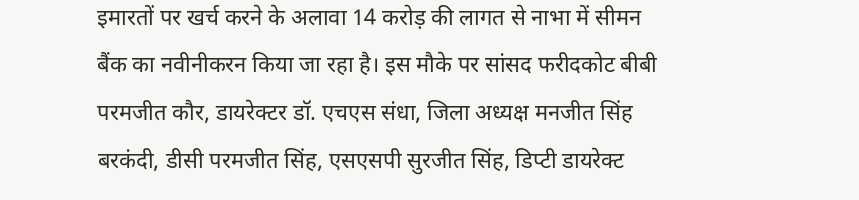इमारतों पर खर्च करने के अलावा 14 करोड़ की लागत से नाभा में सीमन बैंक का नवीनीकरन किया जा रहा है। इस मौके पर सांसद फरीदकोट बीबी परमजीत कौर, डायरेक्टर डॉ. एचएस संधा, जिला अध्यक्ष मनजीत सिंह बरकंदी, डीसी परमजीत सिंह, एसएसपी सुरजीत सिंह, डिप्टी डायरेक्ट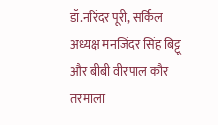डॉ.नरिंदर पूरी, सर्किल अध्यक्ष मनजिंदर सिंह बिट्टू और बीबी वीरपाल कौर तरमाला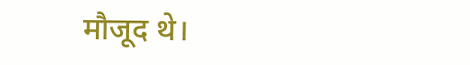मौजूद थे।